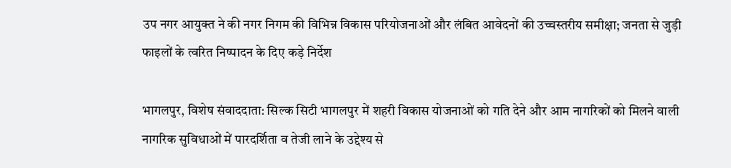उप नगर आयुक्त ने की नगर निगम की विभिन्न विकास परियोजनाओं और लंबित आवेदनों की उच्चस्तरीय समीक्षा; जनता से जुड़ी फाइलों के त्वरित निष्पादन के दिए कड़े निर्देश

भागलपुर, विशेष संवाददाता: सिल्क सिटी भागलपुर में शहरी विकास योजनाओं को गति देने और आम नागरिकों को मिलने वाली नागरिक सुविधाओं में पारदर्शिता व तेजी लाने के उद्देश्य से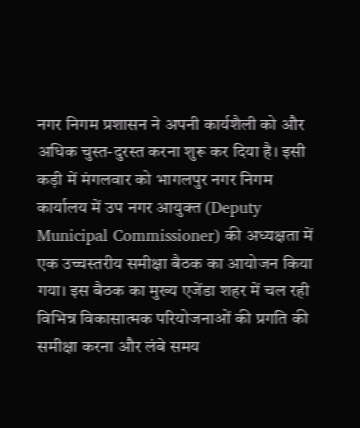नगर निगम प्रशासन ने अपनी कार्यशैली को और अधिक चुस्त-दुरस्त करना शुरू कर दिया है। इसी कड़ी में मंगलवार को भागलपुर नगर निगम कार्यालय में उप नगर आयुक्त (Deputy Municipal Commissioner) की अध्यक्षता में एक उच्चस्तरीय समीक्षा बैठक का आयोजन किया गया। इस बैठक का मुख्य एजेंडा शहर में चल रही विभिन्न विकासात्मक परियोजनाओं की प्रगति की समीक्षा करना और लंबे समय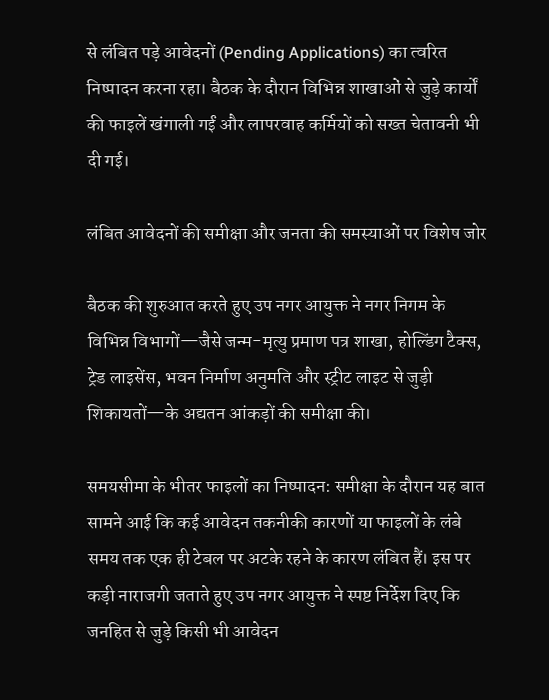से लंबित पड़े आवेदनों (Pending Applications) का त्वरित निष्पादन करना रहा। बैठक के दौरान विभिन्न शाखाओं से जुड़े कार्यों की फाइलें खंगाली गईं और लापरवाह कर्मियों को सख्त चेतावनी भी दी गई।

लंबित आवेदनों की समीक्षा और जनता की समस्याओं पर विशेष जोर

बैठक की शुरुआत करते हुए उप नगर आयुक्त ने नगर निगम के विभिन्न विभागों—जैसे जन्म-मृत्यु प्रमाण पत्र शाखा, होल्डिंग टैक्स, ट्रेड लाइसेंस, भवन निर्माण अनुमति और स्ट्रीट लाइट से जुड़ी शिकायतों—के अद्यतन आंकड़ों की समीक्षा की।

समयसीमा के भीतर फाइलों का निष्पादन: समीक्षा के दौरान यह बात सामने आई कि कई आवेदन तकनीकी कारणों या फाइलों के लंबे समय तक एक ही टेबल पर अटके रहने के कारण लंबित हैं। इस पर कड़ी नाराजगी जताते हुए उप नगर आयुक्त ने स्पष्ट निर्देश दिए कि जनहित से जुड़े किसी भी आवेदन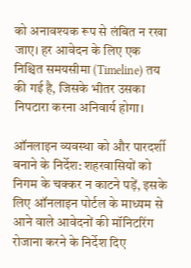को अनावश्यक रूप से लंबित न रखा जाए। हर आवेदन के लिए एक निश्चित समयसीमा (Timeline) तय की गई है, जिसके भीतर उसका निपटारा करना अनिवार्य होगा।

ऑनलाइन व्यवस्था को और पारदर्शी बनाने के निर्देश: शहरवासियों को निगम के चक्कर न काटने पड़ें, इसके लिए ऑनलाइन पोर्टल के माध्यम से आने वाले आवेदनों की मॉनिटरिंग रोजाना करने के निर्देश दिए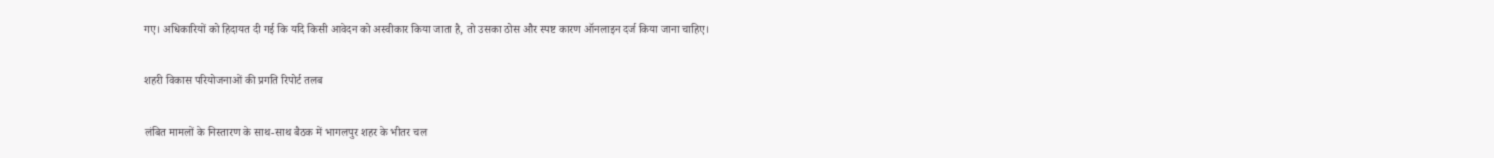गए। अधिकारियों को हिदायत दी गई कि यदि किसी आवेदन को अस्वीकार किया जाता है, तो उसका ठोस और स्पष्ट कारण ऑनलाइन दर्ज किया जाना चाहिए।

शहरी विकास परियोजनाओं की प्रगति रिपोर्ट तलब

लंबित मामलों के निस्तारण के साथ-साथ बैठक में भागलपुर शहर के भीतर चल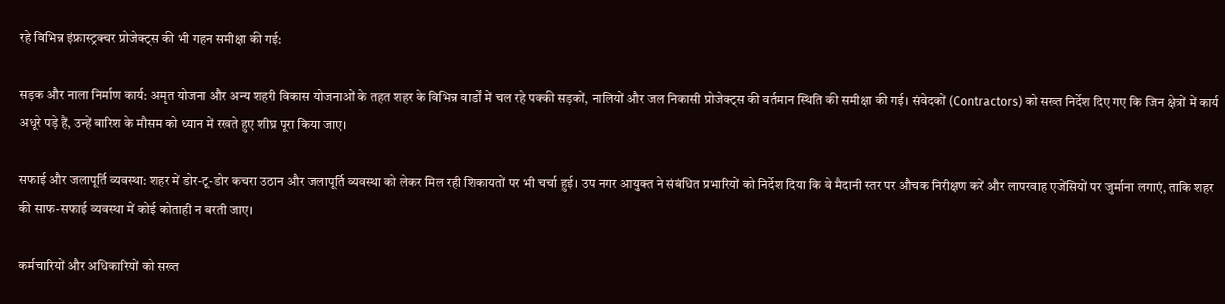रहे विभिन्न इंफ्रास्ट्रक्चर प्रोजेक्ट्स की भी गहन समीक्षा की गई:

सड़क और नाला निर्माण कार्य: अमृत योजना और अन्य शहरी विकास योजनाओं के तहत शहर के विभिन्न वार्डों में चल रहे पक्की सड़कों, नालियों और जल निकासी प्रोजेक्ट्स की वर्तमान स्थिति की समीक्षा की गई। संवेदकों (Contractors) को सख्त निर्देश दिए गए कि जिन क्षेत्रों में कार्य अधूरे पड़े हैं, उन्हें बारिश के मौसम को ध्यान में रखते हुए शीघ्र पूरा किया जाए।

सफाई और जलापूर्ति व्यवस्था: शहर में डोर-टू-डोर कचरा उठान और जलापूर्ति व्यवस्था को लेकर मिल रही शिकायतों पर भी चर्चा हुई। उप नगर आयुक्त ने संबंधित प्रभारियों को निर्देश दिया कि वे मैदानी स्तर पर औचक निरीक्षण करें और लापरवाह एजेंसियों पर जुर्माना लगाएं, ताकि शहर की साफ-सफाई व्यवस्था में कोई कोताही न बरती जाए।

कर्मचारियों और अधिकारियों को सख्त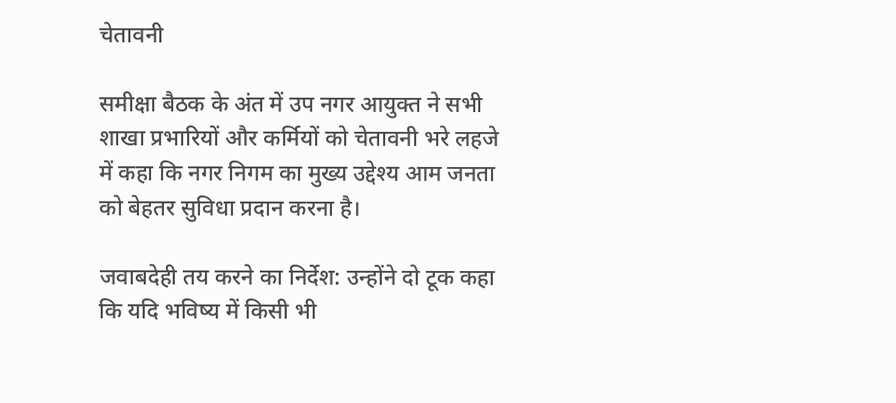चेतावनी

समीक्षा बैठक के अंत में उप नगर आयुक्त ने सभी शाखा प्रभारियों और कर्मियों को चेतावनी भरे लहजे में कहा कि नगर निगम का मुख्य उद्देश्य आम जनता को बेहतर सुविधा प्रदान करना है।

जवाबदेही तय करने का निर्देश: उन्होंने दो टूक कहा कि यदि भविष्य में किसी भी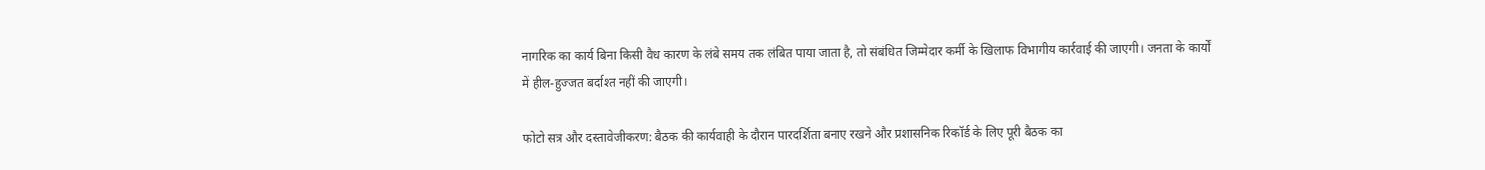नागरिक का कार्य बिना किसी वैध कारण के लंबे समय तक लंबित पाया जाता है, तो संबंधित जिम्मेदार कर्मी के खिलाफ विभागीय कार्रवाई की जाएगी। जनता के कार्यों में हील-हुज्जत बर्दाश्त नहीं की जाएगी।

फोटो सत्र और दस्तावेजीकरण: बैठक की कार्यवाही के दौरान पारदर्शिता बनाए रखने और प्रशासनिक रिकॉर्ड के लिए पूरी बैठक का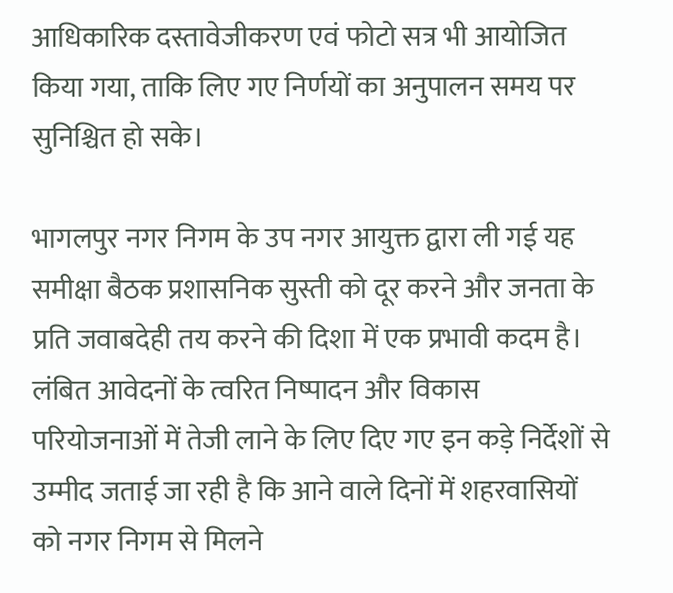आधिकारिक दस्तावेजीकरण एवं फोटो सत्र भी आयोजित किया गया, ताकि लिए गए निर्णयों का अनुपालन समय पर सुनिश्चित हो सके।

भागलपुर नगर निगम के उप नगर आयुक्त द्वारा ली गई यह समीक्षा बैठक प्रशासनिक सुस्ती को दूर करने और जनता के प्रति जवाबदेही तय करने की दिशा में एक प्रभावी कदम है। लंबित आवेदनों के त्वरित निष्पादन और विकास परियोजनाओं में तेजी लाने के लिए दिए गए इन कड़े निर्देशों से उम्मीद जताई जा रही है कि आने वाले दिनों में शहरवासियों को नगर निगम से मिलने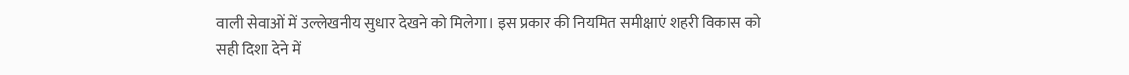वाली सेवाओं में उल्लेखनीय सुधार देखने को मिलेगा। इस प्रकार की नियमित समीक्षाएं शहरी विकास को सही दिशा देने में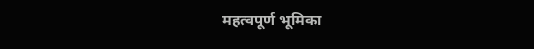महत्वपूर्ण भूमिका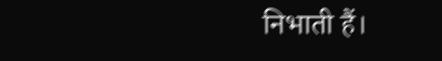निभाती हैं।